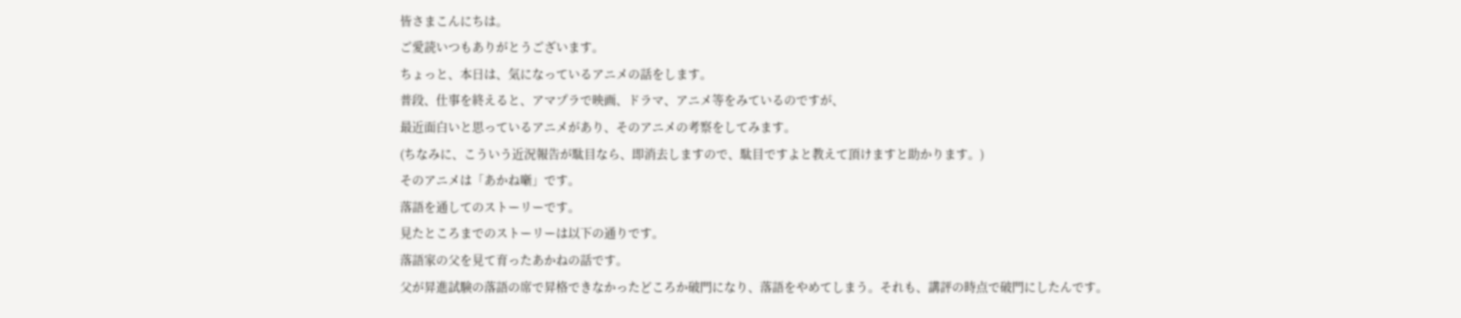皆さまこんにちは。
ご愛読いつもありがとうございます。
ちょっと、本日は、気になっているアニメの話をします。
普段、仕事を終えると、アマプラで映画、ドラマ、アニメ等をみているのですが、
最近面白いと思っているアニメがあり、そのアニメの考察をしてみます。
(ちなみに、こういう近況報告が駄目なら、即消去しますので、駄目ですよと教えて頂けますと助かります。)
そのアニメは「あかね噺」です。
落語を通してのストーリーです。
見たところまでのストーリーは以下の通りです。
落語家の父を見て育ったあかねの話です。
父が昇進試験の落語の席で昇格できなかったどころか破門になり、落語をやめてしまう。それも、講評の時点で破門にしたんです。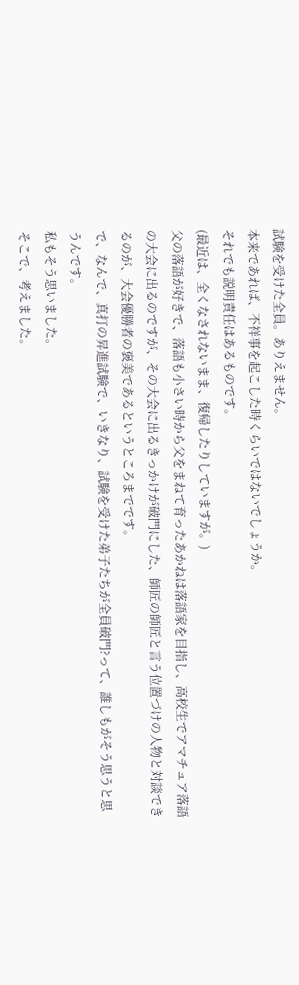試験を受けた全員。ありえません。
本来であれば、不祥事を起こした時くらいではないでしょうか。
それでも説明責任はあるものです。
(最近は、全くなされないまま、復帰したりしていますが。)
父の落語が好きで、落語も小さい時から父をまねて育ったあかねは落語家を目指し、高校生でアマチュア落語の大会に出るのですが、その大会に出るきっかけが破門にした、師匠の師匠と言う位置づけの人物と対談できるのが、大会優勝者の褒美であるというところまでです。
で、なんで、真打の昇進試験で、いきなり、試験を受けた弟子たちが全員破門?って、誰しもがそう思うと思うんです。
私もそう思いました。
そこで、考えました。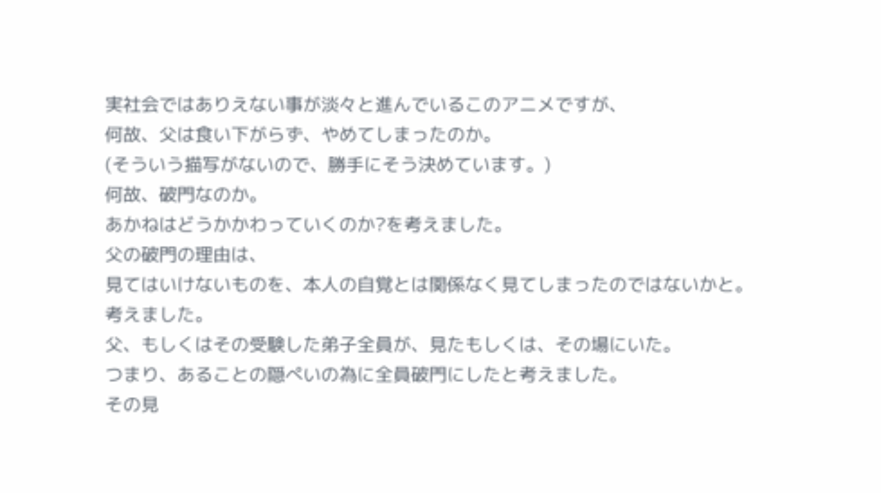実社会ではありえない事が淡々と進んでいるこのアニメですが、
何故、父は食い下がらず、やめてしまったのか。
(そういう描写がないので、勝手にそう決めています。)
何故、破門なのか。
あかねはどうかかわっていくのか?を考えました。
父の破門の理由は、
見てはいけないものを、本人の自覚とは関係なく見てしまったのではないかと。
考えました。
父、もしくはその受験した弟子全員が、見たもしくは、その場にいた。
つまり、あることの隠ぺいの為に全員破門にしたと考えました。
その見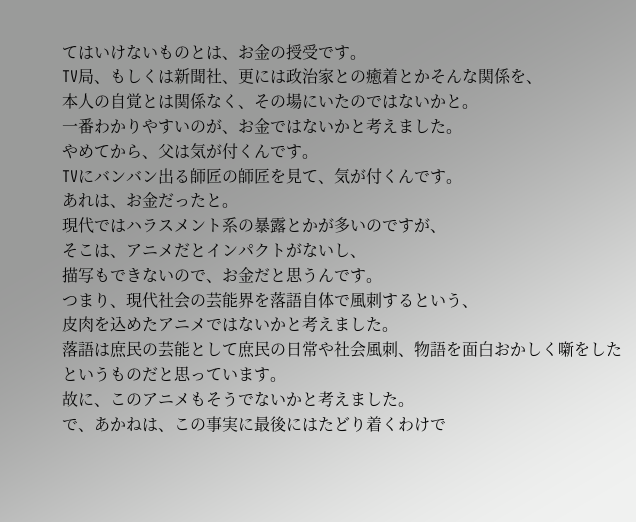てはいけないものとは、お金の授受です。
TV局、もしくは新聞社、更には政治家との癒着とかそんな関係を、
本人の自覚とは関係なく、その場にいたのではないかと。
一番わかりやすいのが、お金ではないかと考えました。
やめてから、父は気が付くんです。
TVにバンバン出る師匠の師匠を見て、気が付くんです。
あれは、お金だったと。
現代ではハラスメント系の暴露とかが多いのですが、
そこは、アニメだとインパクトがないし、
描写もできないので、お金だと思うんです。
つまり、現代社会の芸能界を落語自体で風刺するという、
皮肉を込めたアニメではないかと考えました。
落語は庶民の芸能として庶民の日常や社会風刺、物語を面白おかしく噺をしたというものだと思っています。
故に、このアニメもそうでないかと考えました。
で、あかねは、この事実に最後にはたどり着くわけで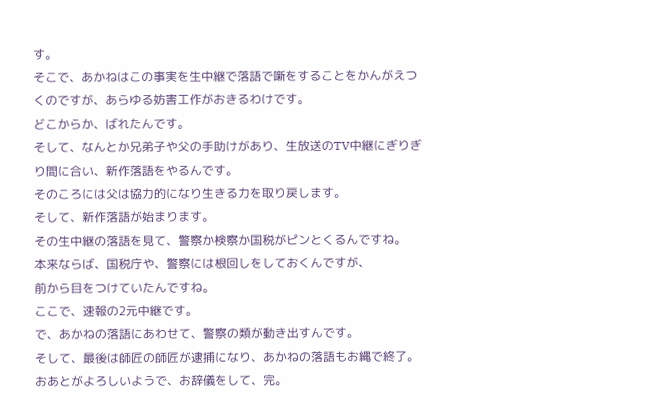す。
そこで、あかねはこの事実を生中継で落語で噺をすることをかんがえつくのですが、あらゆる妨害工作がおきるわけです。
どこからか、ばれたんです。
そして、なんとか兄弟子や父の手助けがあり、生放送のTV中継にぎりぎり間に合い、新作落語をやるんです。
そのころには父は協力的になり生きる力を取り戻します。
そして、新作落語が始まります。
その生中継の落語を見て、警察か検察か国税がピンとくるんですね。
本来ならば、国税庁や、警察には根回しをしておくんですが、
前から目をつけていたんですね。
ここで、速報の2元中継です。
で、あかねの落語にあわせて、警察の類が動き出すんです。
そして、最後は師匠の師匠が逮捕になり、あかねの落語もお縄で終了。
おあとがよろしいようで、お辞儀をして、完。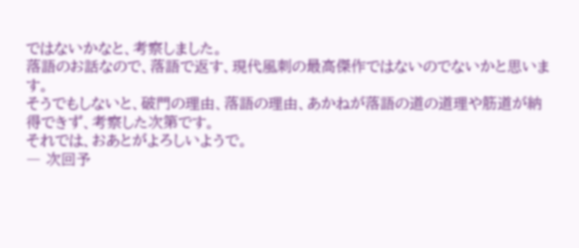ではないかなと、考察しました。
落語のお話なので、落語で返す、現代風刺の最高傑作ではないのでないかと思います。
そうでもしないと、破門の理由、落語の理由、あかねが落語の道の道理や筋道が納得できず、考察した次第です。
それでは、おあとがよろしいようで。
― 次回予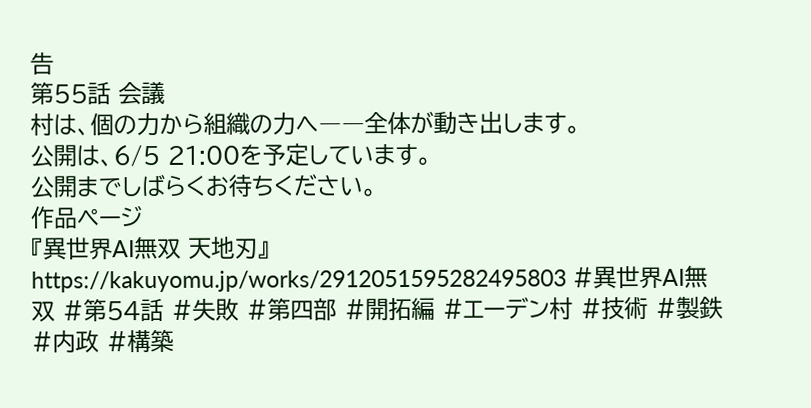告
第55話 会議
村は、個の力から組織の力へ――全体が動き出します。
公開は、6/5 21:00を予定しています。
公開までしばらくお待ちください。
作品ページ
『異世界AI無双 天地刃』
https://kakuyomu.jp/works/2912051595282495803 #異世界AI無双 #第54話 #失敗 #第四部 #開拓編 #エーデン村 #技術 #製鉄 #内政 #構築